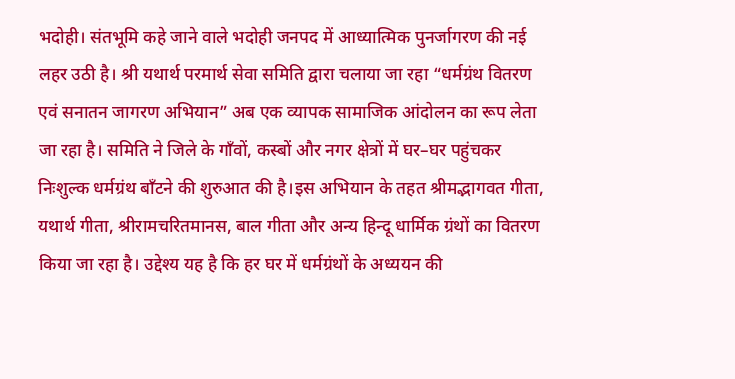भदोही। संतभूमि कहे जाने वाले भदोही जनपद में आध्यात्मिक पुनर्जागरण की नई लहर उठी है। श्री यथार्थ परमार्थ सेवा समिति द्वारा चलाया जा रहा “धर्मग्रंथ वितरण एवं सनातन जागरण अभियान” अब एक व्यापक सामाजिक आंदोलन का रूप लेता जा रहा है। समिति ने जिले के गाँवों, कस्बों और नगर क्षेत्रों में घर–घर पहुंचकर निःशुल्क धर्मग्रंथ बाँटने की शुरुआत की है।इस अभियान के तहत श्रीमद्भागवत गीता, यथार्थ गीता, श्रीरामचरितमानस, बाल गीता और अन्य हिन्दू धार्मिक ग्रंथों का वितरण किया जा रहा है। उद्देश्य यह है कि हर घर में धर्मग्रंथों के अध्ययन की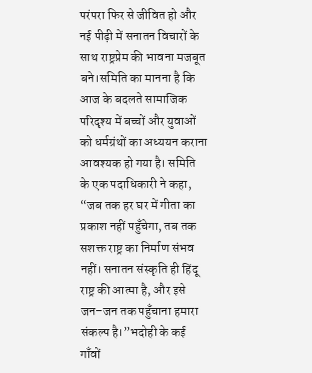परंपरा फिर से जीवित हो और नई पीढ़ी में सनातन विचारों के साथ राष्ट्रप्रेम की भावना मजबूत बने।समिति का मानना है कि आज के बदलते सामाजिक परिदृश्य में बच्चों और युवाओं को धर्मग्रंथों का अध्ययन कराना आवश्यक हो गया है। समिति के एक पदाधिकारी ने कहा, “जब तक हर घर में गीता का प्रकाश नहीं पहुँचेगा, तब तक सशक्त राष्ट्र का निर्माण संभव नहीं। सनातन संस्कृति ही हिंदू राष्ट्र की आत्मा है, और इसे जन–जन तक पहुँचाना हमारा संकल्प है।”भदोही के कई गाँवों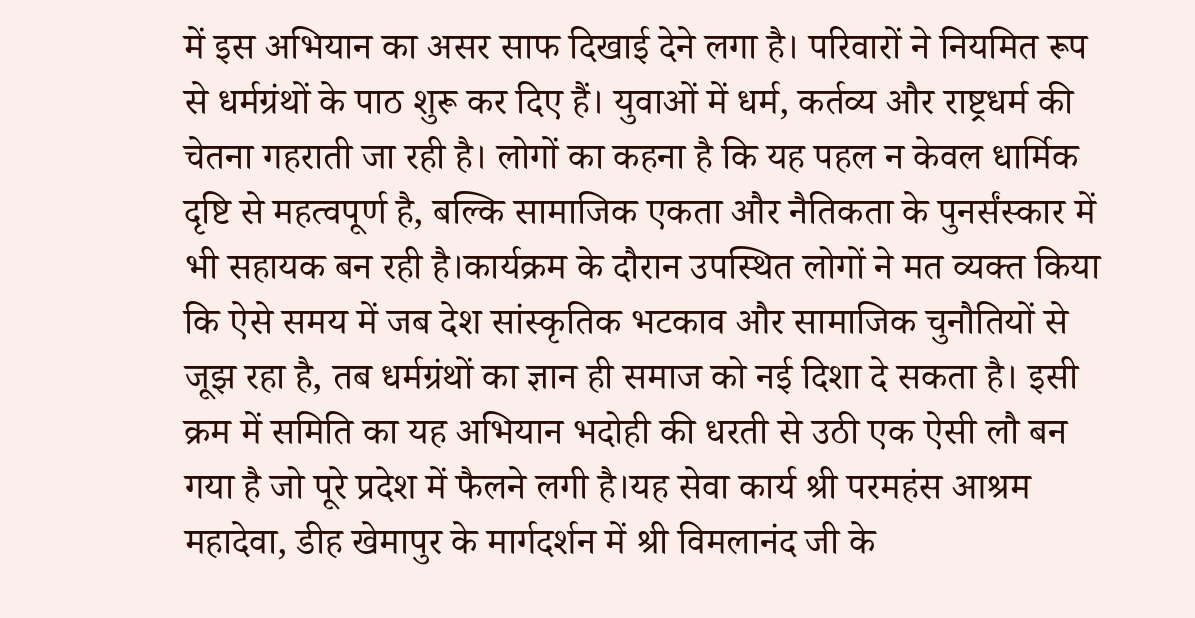में इस अभियान का असर साफ दिखाई देने लगा है। परिवारों ने नियमित रूप से धर्मग्रंथों के पाठ शुरू कर दिए हैं। युवाओं में धर्म, कर्तव्य और राष्ट्रधर्म की चेतना गहराती जा रही है। लोगों का कहना है कि यह पहल न केवल धार्मिक दृष्टि से महत्वपूर्ण है, बल्कि सामाजिक एकता और नैतिकता के पुनर्संस्कार में भी सहायक बन रही है।कार्यक्रम के दौरान उपस्थित लोगों ने मत व्यक्त किया कि ऐसे समय में जब देश सांस्कृतिक भटकाव और सामाजिक चुनौतियों से जूझ रहा है, तब धर्मग्रंथों का ज्ञान ही समाज को नई दिशा दे सकता है। इसी क्रम में समिति का यह अभियान भदोही की धरती से उठी एक ऐसी लौ बन गया है जो पूरे प्रदेश में फैलने लगी है।यह सेवा कार्य श्री परमहंस आश्रम महादेवा, डीह खेमापुर के मार्गदर्शन में श्री विमलानंद जी के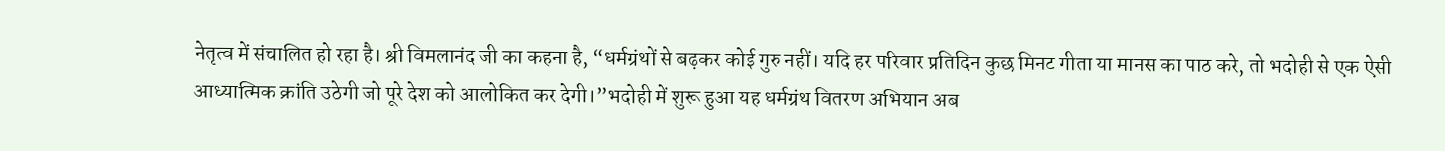नेतृत्व में संचालित हो रहा है। श्री विमलानंद जी का कहना है, “धर्मग्रंथों से बढ़कर कोई गुरु नहीं। यदि हर परिवार प्रतिदिन कुछ मिनट गीता या मानस का पाठ करे, तो भदोही से एक ऐसी आध्यात्मिक क्रांति उठेगी जो पूरे देश को आलोकित कर देगी।”भदोही में शुरू हुआ यह धर्मग्रंथ वितरण अभियान अब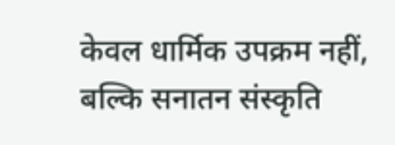केवल धार्मिक उपक्रम नहीं, बल्कि सनातन संस्कृति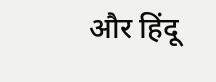और हिंदू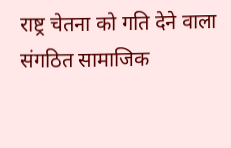राष्ट्र चेतना को गति देने वाला संगठित सामाजिक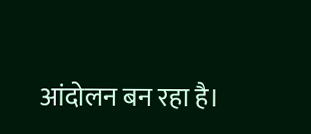आंदोलन बन रहा है।